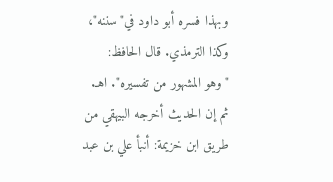وبهذا فسره أبو داود في"سننه"، وكذا الترمذي. قال الحافظ:
"وهو المشهور من تفسيره". اهـ.
ثم إن الحديث أخرجه البيهقي من طريق ابن خزيمة: أنبأ علي بن عبد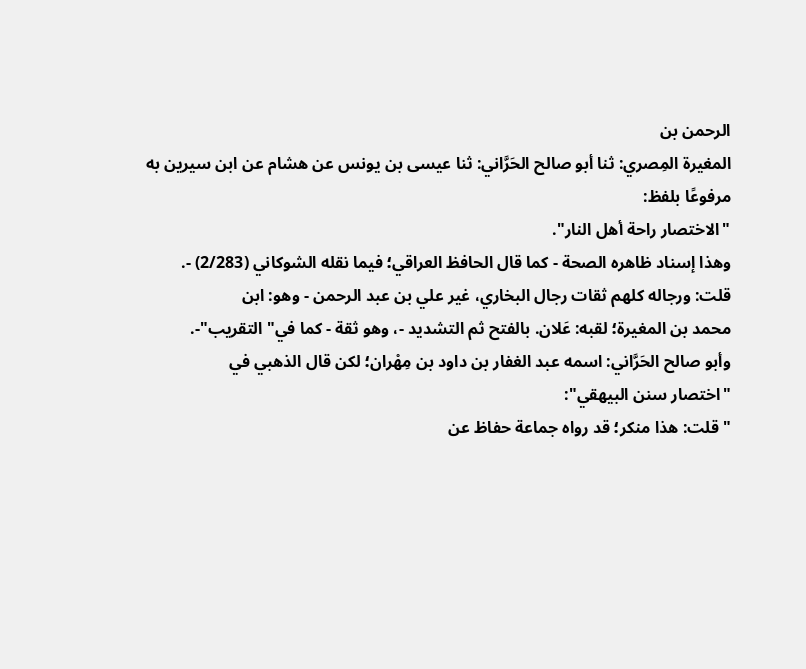الرحمن بن
المغيرة المِصري: ثنا أبو صالح الحَرَّاني: ثنا عيسى بن يونس عن هشام عن ابن سيرين به
مرفوعًا بلفظ:
"الاختصار راحة أهل النار".
وهذا إسناد ظاهره الصحة - كما قال الحافظ العراقي؛ فيما نقله الشوكاني (2/283) -.
قلت: ورجاله كلهم ثقات رجال البخاري، غير علي بن عبد الرحمن - وهو: ابن
محمد بن المغيرة؛ لقبه: عَلان. بالفتح ثم التشديد -، وهو ثقة - كما في"التقريب"-.
وأبو صالح الحَرَّاني: اسمه عبد الغفار بن داود بن مِهْران؛ لكن قال الذهبي في
"اختصار سنن البيهقي":
"قلت: هذا منكر؛ قد رواه جماعة حفاظ عن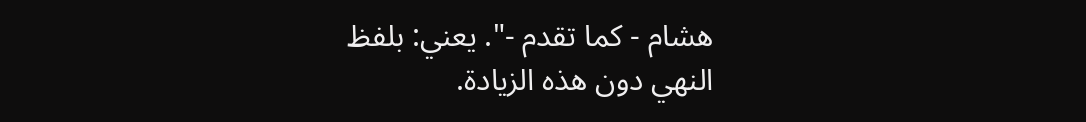هشام - كما تقدم -". يعني: بلفظ
النهي دون هذه الزيادة.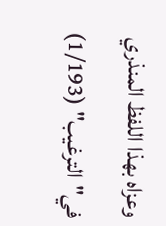وعزاه بهذا اللفظ المنذري في"الترغيب" (1/193)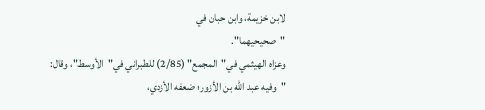لابن خزيمة، وابن حبان في
"صحيحيهما".
وعزاه الهيثمي في"المجمع" (2/85) للطبراني في"الأوسط"، وقال:
"وفيه عبد الله بن الأزور؛ ضعفه الأزدي،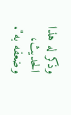وذكر له هذا الحديث، وضعفه به".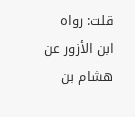قلت: رواه ابن الأزور عن هشام بن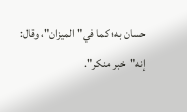حسان به؛ كما في"الميزان"، وقال:
إنه"خبر منكر".